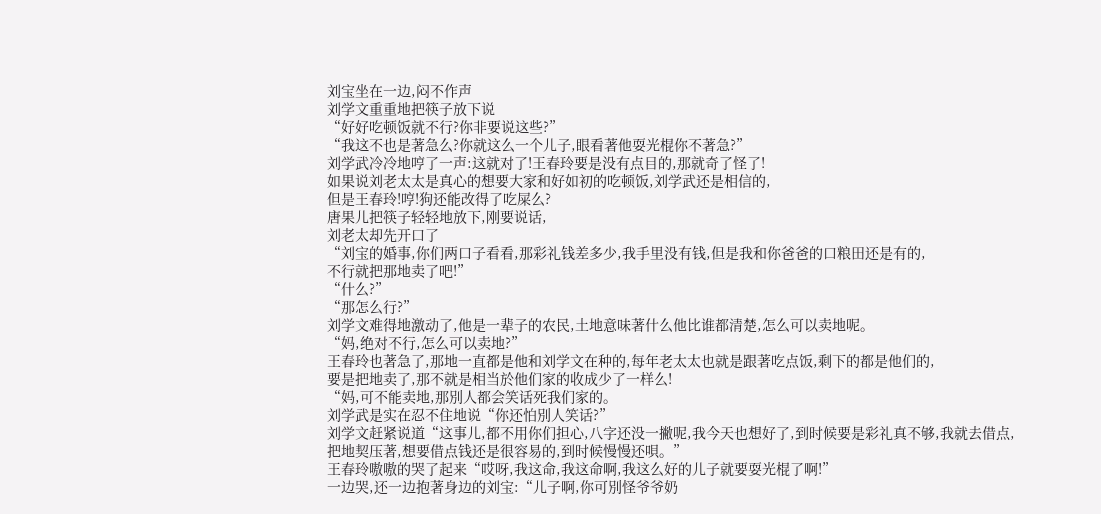刘宝坐在一边,闷不作声
刘学文重重地把筷子放下说
“好好吃顿饭就不行?你非要说这些?”
“我这不也是著急么?你就这么一个儿子,眼看著他耍光棍你不著急?”
刘学武冷冷地哼了一声:这就对了!王春玲要是没有点目的,那就奇了怪了!
如果说刘老太太是真心的想要大家和好如初的吃顿饭,刘学武还是相信的,
但是王春玲!哼!狗还能改得了吃屎么?
唐果儿把筷子轻轻地放下,刚要说话,
刘老太却先开口了
“刘宝的婚事,你们两口子看看,那彩礼钱差多少,我手里没有钱,但是我和你爸爸的口粮田还是有的,
不行就把那地卖了吧!”
“什么?”
“那怎么行?”
刘学文难得地激动了,他是一辈子的农民,土地意味著什么他比谁都清楚,怎么可以卖地呢。
“妈,绝对不行,怎么可以卖地?”
王春玲也著急了,那地一直都是他和刘学文在种的,每年老太太也就是跟著吃点饭,剩下的都是他们的,
要是把地卖了,那不就是相当於他们家的收成少了一样么!
“妈,可不能卖地,那別人都会笑话死我们家的。
刘学武是实在忍不住地说“你还怕別人笑话?”
刘学文赶紧说道“这事儿,都不用你们担心,八字还没一撇呢,我今天也想好了,到时候要是彩礼真不够,我就去借点,
把地契压著,想要借点钱还是很容易的,到时候慢慢还唄。”
王春玲嗷嗷的哭了起来“哎呀,我这命,我这命啊,我这么好的儿子就要耍光棍了啊!”
一边哭,还一边抱著身边的刘宝:“儿子啊,你可別怪爷爷奶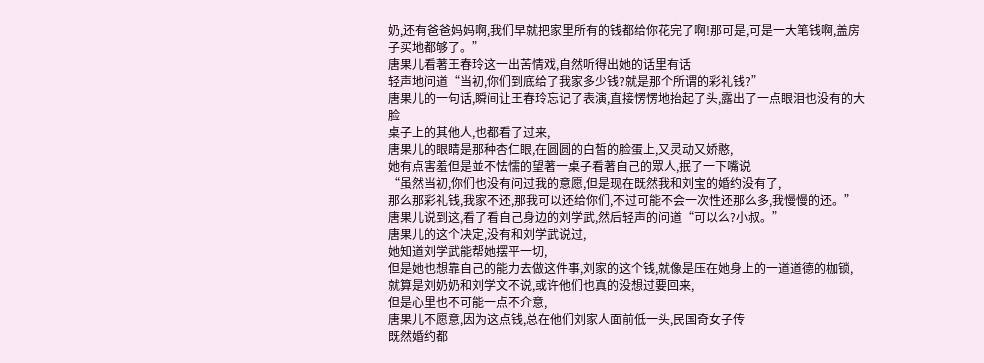奶,还有爸爸妈妈啊,我们早就把家里所有的钱都给你花完了啊!那可是,可是一大笔钱啊,盖房子买地都够了。”
唐果儿看著王春玲这一出苦情戏,自然听得出她的话里有话
轻声地问道“当初,你们到底给了我家多少钱?就是那个所谓的彩礼钱?”
唐果儿的一句话,瞬间让王春玲忘记了表演,直接愣愣地抬起了头,露出了一点眼泪也没有的大脸
桌子上的其他人,也都看了过来,
唐果儿的眼睛是那种杏仁眼,在圆圆的白皙的脸蛋上,又灵动又娇憨,
她有点害羞但是並不怯懦的望著一桌子看著自己的眾人,抿了一下嘴说
“虽然当初,你们也没有问过我的意愿,但是现在既然我和刘宝的婚约没有了,
那么那彩礼钱,我家不还,那我可以还给你们,不过可能不会一次性还那么多,我慢慢的还。”
唐果儿说到这,看了看自己身边的刘学武,然后轻声的问道“可以么?小叔。”
唐果儿的这个决定,没有和刘学武说过,
她知道刘学武能帮她摆平一切,
但是她也想靠自己的能力去做这件事,刘家的这个钱,就像是压在她身上的一道道德的枷锁,
就算是刘奶奶和刘学文不说,或许他们也真的没想过要回来,
但是心里也不可能一点不介意,
唐果儿不愿意,因为这点钱,总在他们刘家人面前低一头,民国奇女子传
既然婚约都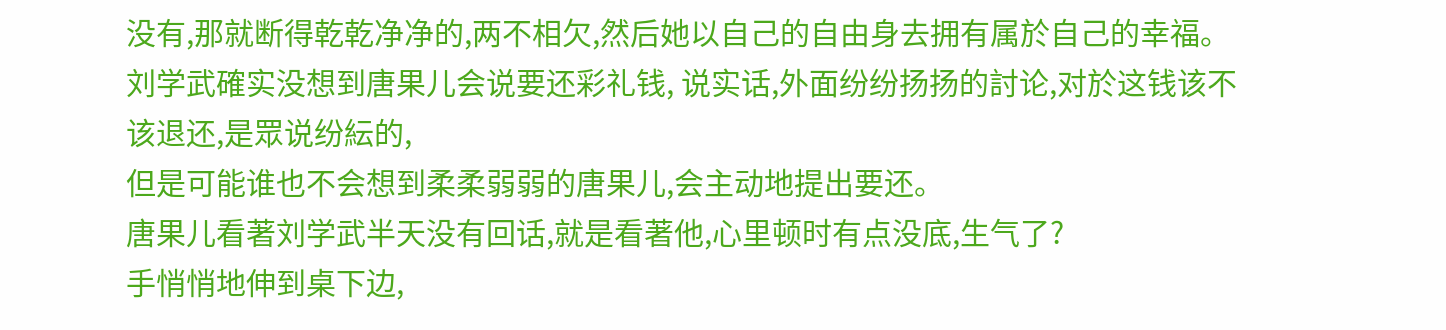没有,那就断得乾乾净净的,两不相欠,然后她以自己的自由身去拥有属於自己的幸福。
刘学武確实没想到唐果儿会说要还彩礼钱, 说实话,外面纷纷扬扬的討论,对於这钱该不该退还,是眾说纷紜的,
但是可能谁也不会想到柔柔弱弱的唐果儿,会主动地提出要还。
唐果儿看著刘学武半天没有回话,就是看著他,心里顿时有点没底,生气了?
手悄悄地伸到桌下边,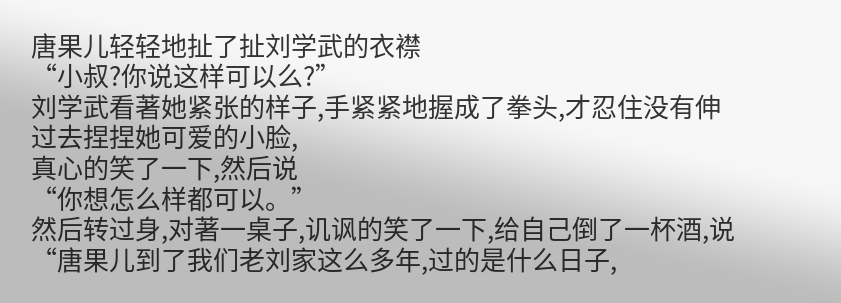唐果儿轻轻地扯了扯刘学武的衣襟
“小叔?你说这样可以么?”
刘学武看著她紧张的样子,手紧紧地握成了拳头,才忍住没有伸过去捏捏她可爱的小脸,
真心的笑了一下,然后说
“你想怎么样都可以。”
然后转过身,对著一桌子,讥讽的笑了一下,给自己倒了一杯酒,说
“唐果儿到了我们老刘家这么多年,过的是什么日子,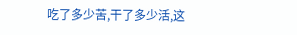吃了多少苦,干了多少活,这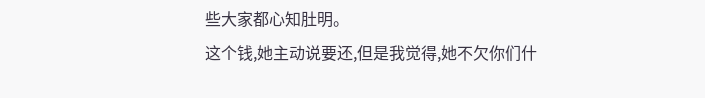些大家都心知肚明。
这个钱,她主动说要还,但是我觉得,她不欠你们什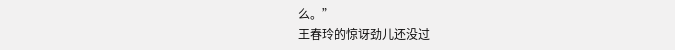么。”
王春玲的惊讶劲儿还没过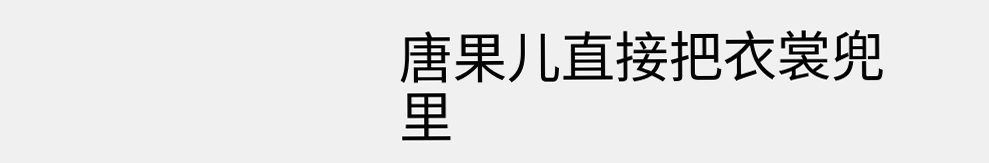唐果儿直接把衣裳兜里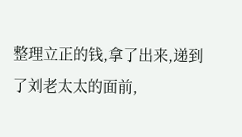整理立正的钱,拿了出来,递到了刘老太太的面前,